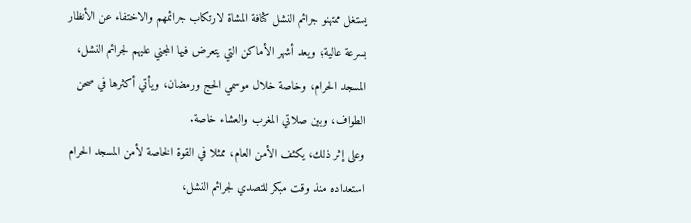يستغل ممتهنو جرائم النشل كثافة المشاة لارتكاب جرائمهم والاختفاء عن الأنظار بسرعة عالية؛ ويعد أشهر الأماكن التي يتعرض فيها المجني عليهم لجرائم النشل، المسجد الحرام، وخاصة خلال موسمي الحج ورمضان، ويأتي أكثرها في صحن الطواف، وبين صلاتي المغرب والعشاء خاصة.
وعلى إثر ذلك، يكثف الأمن العام، ممثلا في القوة الخاصة لأمن المسجد الحرام استعداده منذ وقت مبكر للتصدي لجرائم النشل،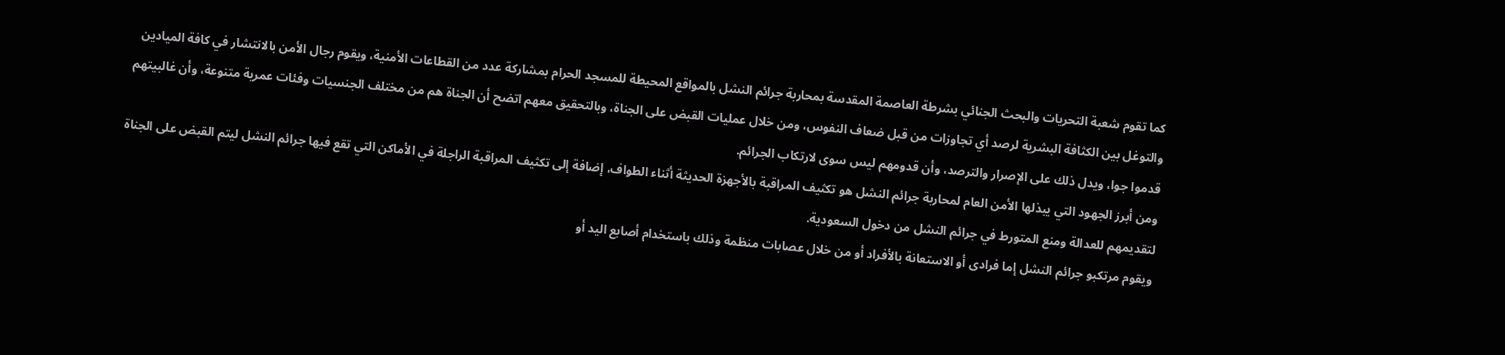كما تقوم شعبة التحريات والبحث الجنائي بشرطة العاصمة المقدسة بمحاربة جرائم النشل بالمواقع المحيطة للمسجد الحرام بمشاركة عدد من القطاعات الأمنية، ويقوم رجال الأمن بالانتشار في كافة الميادين والتوغل بين الكثافة البشرية لرصد أي تجاوزات من قبل ضعاف النفوس، ومن خلال عمليات القبض على الجناة، وبالتحقيق معهم اتضح أن الجناة هم من مختلف الجنسيات وفئات عمرية متنوعة، وأن غالبيتهم قدموا جوا، ويدل ذلك على الإصرار والترصد، وأن قدومهم ليس سوى لارتكاب الجرائم.
ومن أبرز الجهود التي يبذلها الأمن العام لمحاربة جرائم النشل هو تكثيف المراقبة بالأجهزة الحديثة أثناء الطواف، إضافة إلى تكثيف المراقبة الراجلة في الأماكن التي تقع فيها جرائم النشل ليتم القبض على الجناة لتقديمهم للعدالة ومنع المتورط في جرائم النشل من دخول السعودية.
ويقوم مرتكبو جرائم النشل إما فرادى أو الاستعانة بالأفراد أو من خلال عصابات منظمة وذلك باستخدام أصابع اليد أو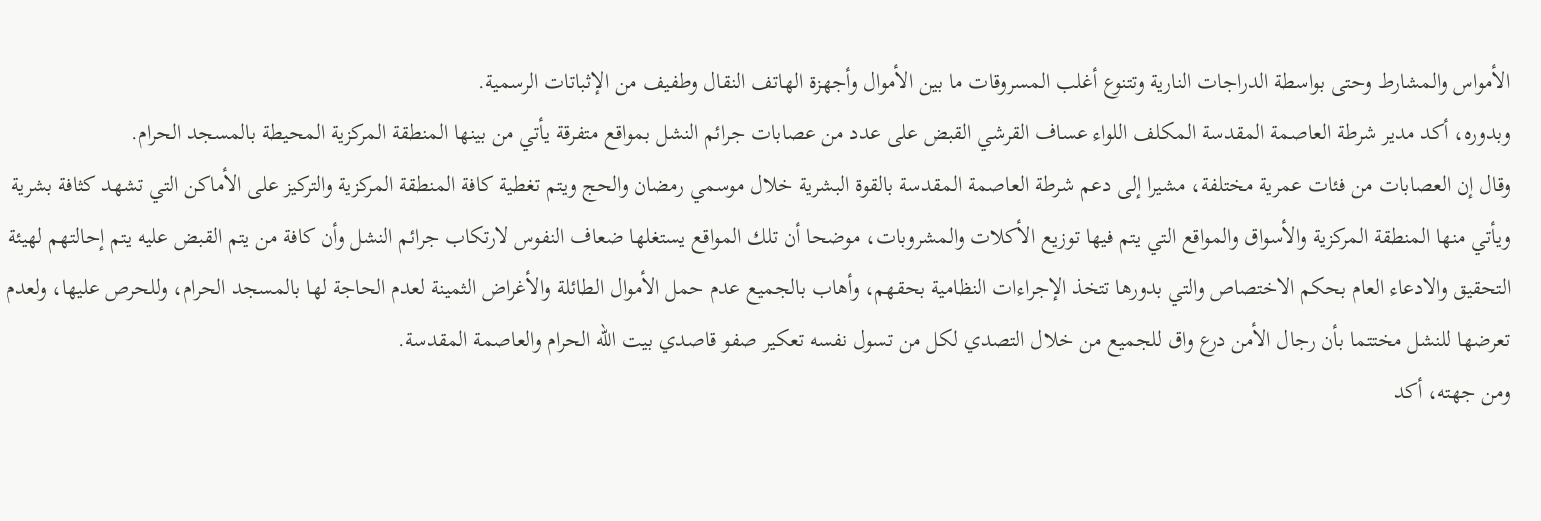الأمواس والمشارط وحتى بواسطة الدراجات النارية وتتنوع أغلب المسروقات ما بين الأموال وأجهزة الهاتف النقال وطفيف من الإثباتات الرسمية.
وبدوره، أكد مدير شرطة العاصمة المقدسة المكلف اللواء عساف القرشي القبض على عدد من عصابات جرائم النشل بمواقع متفرقة يأتي من بينها المنطقة المركزية المحيطة بالمسجد الحرام.
وقال إن العصابات من فئات عمرية مختلفة، مشيرا إلى دعم شرطة العاصمة المقدسة بالقوة البشرية خلال موسمي رمضان والحج ويتم تغطية كافة المنطقة المركزية والتركيز على الأماكن التي تشهد كثافة بشرية ويأتي منها المنطقة المركزية والأسواق والمواقع التي يتم فيها توزيع الأكلات والمشروبات، موضحا أن تلك المواقع يستغلها ضعاف النفوس لارتكاب جرائم النشل وأن كافة من يتم القبض عليه يتم إحالتهم لهيئة التحقيق والادعاء العام بحكم الاختصاص والتي بدورها تتخذ الإجراءات النظامية بحقهم، وأهاب بالجميع عدم حمل الأموال الطائلة والأغراض الثمينة لعدم الحاجة لها بالمسجد الحرام، وللحرص عليها، ولعدم تعرضها للنشل مختتما بأن رجال الأمن درع واق للجميع من خلال التصدي لكل من تسول نفسه تعكير صفو قاصدي بيت الله الحرام والعاصمة المقدسة.
ومن جهته، أكد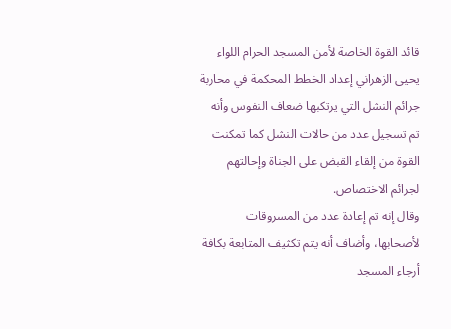قائد القوة الخاصة لأمن المسجد الحرام اللواء يحيى الزهراني إعداد الخطط المحكمة في محاربة جرائم النشل التي يرتكبها ضعاف النفوس وأنه تم تسجيل عدد من حالات النشل كما تمكنت القوة من إلقاء القبض على الجناة وإحالتهم لجرائم الاختصاص.
وقال إنه تم إعادة عدد من المسروقات لأصحابها، وأضاف أنه يتم تكثيف المتابعة بكافة أرجاء المسجد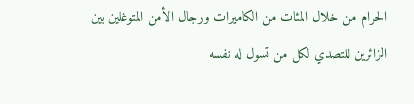الحرام من خلال المئات من الكاميرات ورجال الأمن المتوغلين بين الزائرين للتصدي لكل من تسول له نفسه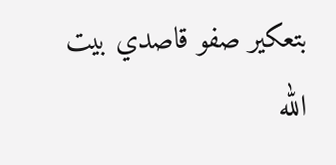بتعكير صفو قاصدي بيت الله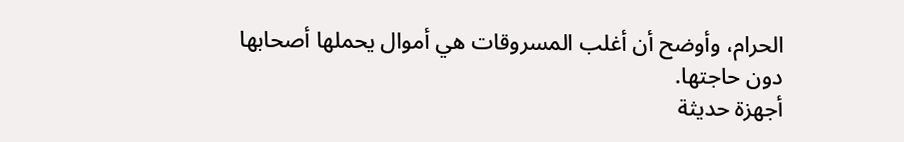الحرام، وأوضح أن أغلب المسروقات هي أموال يحملها أصحابها دون حاجتها.
أجهزة حديثة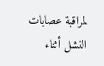لمراقبة عصابات النشل أثناء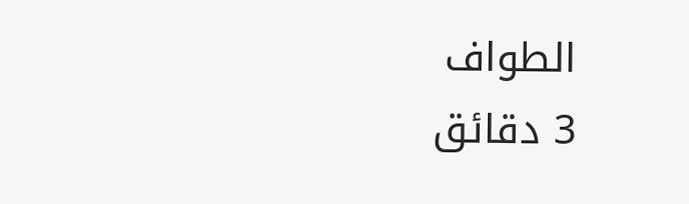الطواف
3 دقائق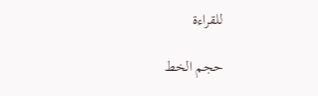للقراءة

حجم الخط